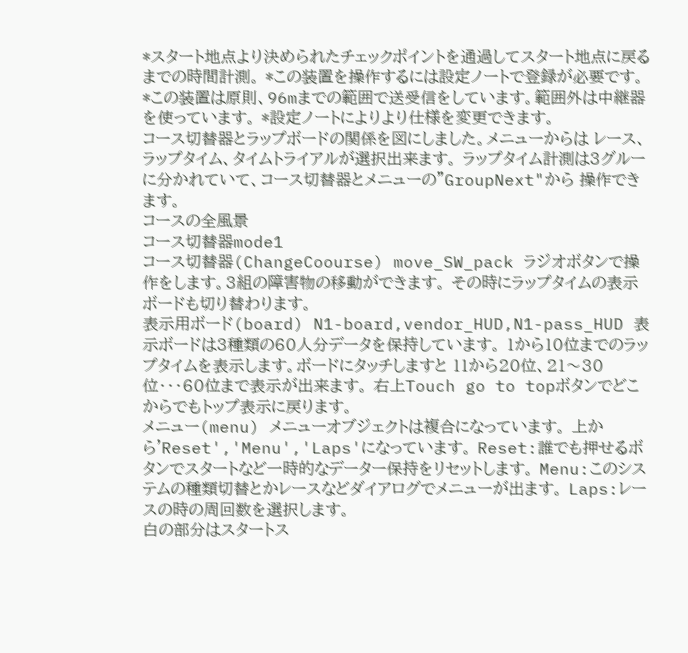*スタート地点より決められたチェックポイントを通過してスタート地点に戻るまでの時間計測。 *この装置を操作するには設定ノートで登録が必要です。 *この装置は原則、96mまでの範囲で送受信をしています。範囲外は中継器を使っています。 *設定ノートによりより仕様を変更できます。
コース切替器とラップボードの関係を図にしました。メニューからは レース、ラップタイム、タイムトライアルが選択出来ます。 ラップタイム計測は3グルーに分かれていて、コース切替器とメニューの"GroupNext"から 操作できます。
コースの全風景
コース切替器mode1
コース切替器(ChangeCoourse) move_SW_pack ラジオボタンで操作をします。3組の障害物の移動ができます。 その時にラップタイムの表示ボードも切り替わります。
表示用ボード(board) N1-board,vendor_HUD,N1-pass_HUD 表示ボードは3種類の60人分データを保持しています。 1から10位までのラップタイムを表示します。ボードにタッチしますと 11から20位、21〜30位・・・60位まで表示が出来ます。 右上Touch go to topボタンでどこからでもトップ表示に戻ります。
メニュー(menu) メニューオブジェクトは複合になっています。 上から'Reset','Menu','Laps'になっています。 Reset:誰でも押せるボタンでスタートなど一時的なデーター保持をリセットします。 Menu:このシステムの種類切替とかレースなどダイアログでメニューが出ます。 Laps:レースの時の周回数を選択します。
白の部分はスタートス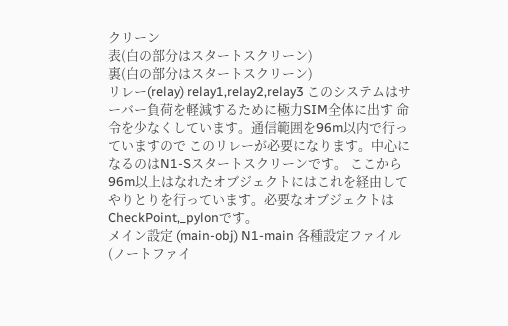クリーン
表(白の部分はスタートスクリーン)
裏(白の部分はスタートスクリーン)
リレー(relay) relay1,relay2,relay3 このシステムはサーバー負荷を軽減するために極力SIM全体に出す 命令を少なくしています。通信範囲を96m以内で行っていますので このリレーが必要になります。中心になるのはN1-Sスタートスクリーンです。 ここから96m以上はなれたオブジェクトにはこれを経由して やりとりを行っています。必要なオブジェクトは CheckPoint,_pylonです。
メイン設定 (main-obj) N1-main 各種設定ファイル(ノートファイ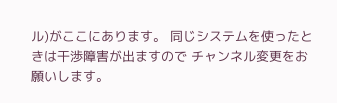ル)がここにあります。 同じシステムを使ったときは干渉障害が出ますので チャンネル変更をお願いします。